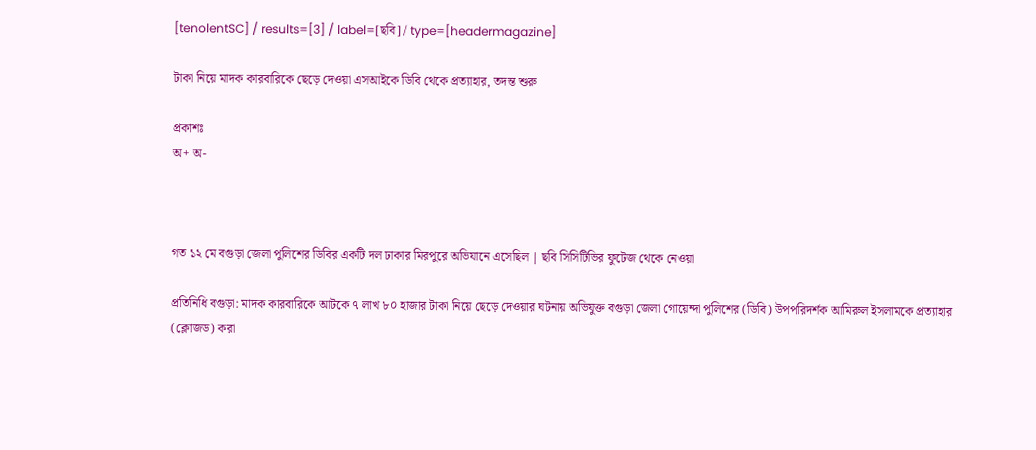[tenolentSC] / results=[3] / label=[ছবি] / type=[headermagazine]

টাকা নিয়ে মাদক কারবারিকে ছেড়ে দেওয়া এসআইকে ডিবি থেকে প্রত্যাহার, তদন্ত শুরু

প্রকাশঃ
অ+ অ-



গত ১২ মে বগুড়া জেলা পুলিশের ডিবির একটি দল ঢাকার মিরপুরে অভিযানে এসেছিল | ছবি সিসিটিভির ফুটেজ থেকে নেওয়া

প্রতিনিধি বগুড়া: মাদক কারবারিকে আটকে ৭ লাখ ৮০ হাজার টাকা নিয়ে ছেড়ে দেওয়ার ঘটনায় অভিযুক্ত বগুড়া জেলা গোয়েন্দা পুলিশের (ডিবি) উপপরিদর্শক আমিরুল ইসলামকে প্রত্যাহার (ক্লোজড) করা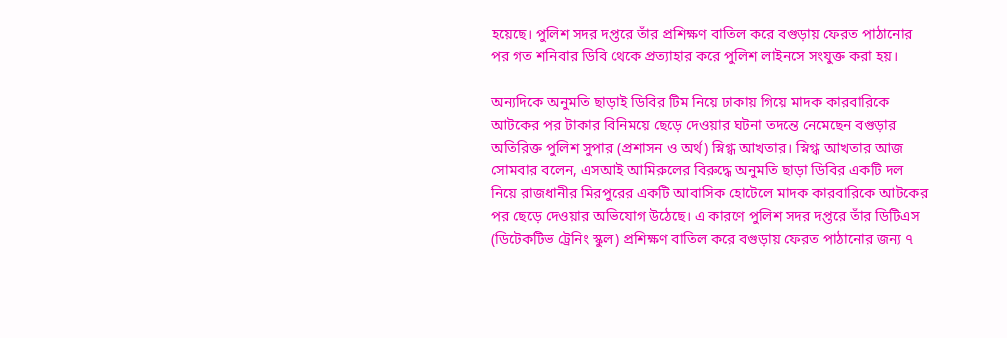হয়েছে। পুলিশ সদর দপ্তরে তাঁর প্রশিক্ষণ বাতিল করে বগুড়ায় ফেরত পাঠানোর পর গত শনিবার ডিবি থেকে প্রত্যাহার করে পুলিশ লাইনসে সংযুক্ত করা হয়।

অন্যদিকে অনুমতি ছাড়াই ডিবির টিম নিয়ে ঢাকায় গিয়ে মাদক কারবারিকে আটকের পর টাকার বিনিময়ে ছেড়ে দেওয়ার ঘটনা তদন্তে নেমেছেন বগুড়ার অতিরিক্ত পুলিশ সুপার (প্রশাসন ও অর্থ) স্নিগ্ধ আখতার। স্নিগ্ধ আখতার আজ সোমবার বলেন, এসআই আমিরুলের বিরুদ্ধে অনুমতি ছাড়া ডিবির একটি দল নিয়ে রাজধানীর মিরপুরের একটি আবাসিক হোটেলে মাদক কারবারিকে আটকের পর ছেড়ে দেওয়ার অভিযোগ উঠেছে। এ কারণে পুলিশ সদর দপ্তরে তাঁর ডিটিএস (ডিটেকটিভ ট্রেনিং স্কুল) প্রশিক্ষণ বাতিল করে বগুড়ায় ফেরত পাঠানোর জন্য ৭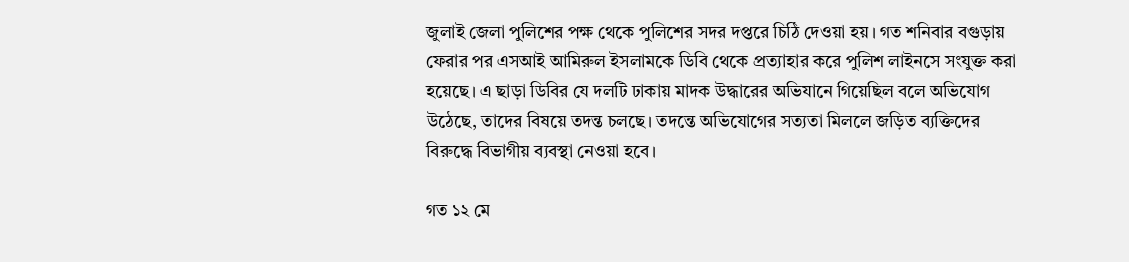জুলাই জেলা পুলিশের পক্ষ থেকে পুলিশের সদর দপ্তরে চিঠি দেওয়া হয়। গত শনিবার বগুড়ায় ফেরার পর এসআই আমিরুল ইসলামকে ডিবি থেকে প্রত্যাহার করে পুলিশ লাইনসে সংযুক্ত করা হয়েছে। এ ছাড়া ডিবির যে দলটি ঢাকায় মাদক উদ্ধারের অভিযানে গিয়েছিল বলে অভিযোগ উঠেছে, তাদের বিষয়ে তদন্ত চলছে। তদন্তে অভিযোগের সত্যতা মিললে জড়িত ব্যক্তিদের বিরুদ্ধে বিভাগীয় ব্যবস্থা নেওয়া হবে।

গত ১২ মে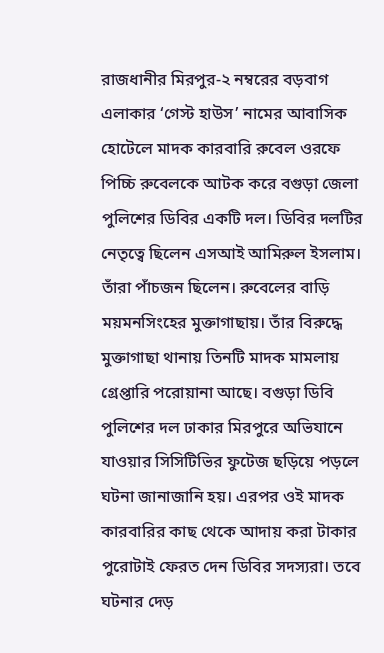রাজধানীর মিরপুর-২ নম্বরের বড়বাগ এলাকার ‘গেস্ট হাউস’ নামের আবাসিক হোটেলে মাদক কারবারি রুবেল ওরফে পিচ্চি রুবেলকে আটক করে বগুড়া জেলা পুলিশের ডিবির একটি দল। ডিবির দলটির নেতৃত্বে ছিলেন এসআই আমিরুল ইসলাম। তাঁরা পাঁচজন ছিলেন। রুবেলের বাড়ি ময়মনসিংহের মুক্তাগাছায়। তাঁর বিরুদ্ধে মুক্তাগাছা থানায় তিনটি মাদক মামলায় গ্রেপ্তারি পরোয়ানা আছে। বগুড়া ডিবি পুলিশের দল ঢাকার মিরপুরে অভিযানে যাওয়ার সিসিটিভির ফুটেজ ছড়িয়ে পড়লে ঘটনা জানাজানি হয়। এরপর ওই মাদক কারবারির কাছ থেকে আদায় করা টাকার পুরোটাই ফেরত দেন ডিবির সদস্যরা। তবে ঘটনার দেড়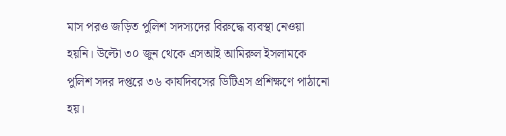মাস পরও জড়িত পুলিশ সদস্যদের বিরুদ্ধে ব্যবস্থা নেওয়া হয়নি। উল্টো ৩০ জুন থেকে এসআই আমিরুল ইসলামকে পুলিশ সদর দপ্তরে ৩৬ কার্যদিবসের ডিটিএস প্রশিক্ষণে পাঠানো হয়।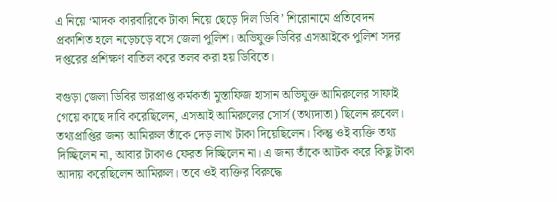এ নিয়ে ‘মাদক কারবারিকে টাকা নিয়ে ছেড়ে দিল ডিবি’ শিরোনামে প্রতিবেদন প্রকাশিত হলে নড়েচড়ে বসে জেলা পুলিশ। অভিযুক্ত ডিবির এসআইকে পুলিশ সদর দপ্তরের প্রশিক্ষণ বাতিল করে তলব করা হয় ডিবিতে।

বগুড়া জেলা ডিবির ভারপ্রাপ্ত কর্মকর্তা মুস্তাফিজ হাসান অভিযুক্ত আমিরুলের সাফাই গেয়ে কাছে দাবি করেছিলেন, এসআই আমিরুলের সোর্স (তথ্যদাতা) ছিলেন রুবেল। তথ্যপ্রাপ্তির জন্য আমিরুল তাঁকে দেড় লাখ টাকা দিয়েছিলেন। কিন্তু ওই ব্যক্তি তথ্য দিচ্ছিলেন না, আবার টাকাও ফেরত দিচ্ছিলেন না। এ জন্য তাঁকে আটক করে কিছু টাকা আদায় করেছিলেন আমিরুল। তবে ওই ব্যক্তির বিরুদ্ধে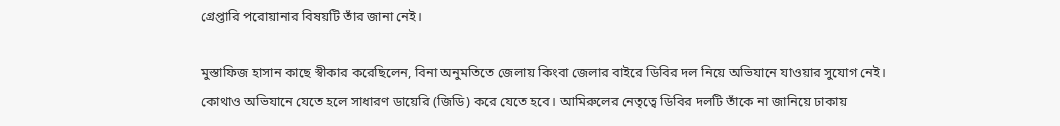গ্রেপ্তারি পরোয়ানার বিষয়টি তাঁর জানা নেই।

মুস্তাফিজ হাসান কাছে স্বীকার করেছিলেন, বিনা অনুমতিতে জেলায় কিংবা জেলার বাইরে ডিবির দল নিয়ে অভিযানে যাওয়ার সুযোগ নেই। কোথাও অভিযানে যেতে হলে সাধারণ ডায়েরি (জিডি) করে যেতে হবে। আমিরুলের নেতৃত্বে ডিবির দলটি তাঁকে না জানিয়ে ঢাকায়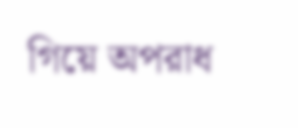গিয়ে অপরাধ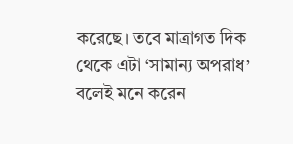করেছে। তবে মাত্রাগত দিক থেকে এটা ‘সামান্য অপরাধ’ বলেই মনে করেন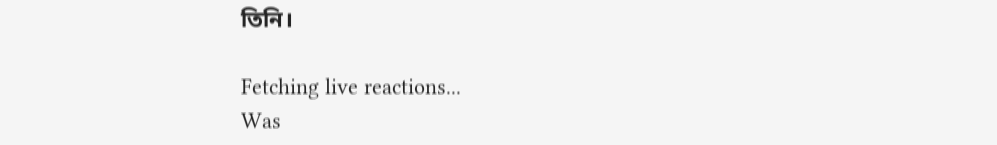তিনি।

Fetching live reactions...
Was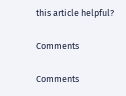this article helpful?

Comments

Comments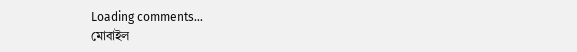Loading comments…
মোবাইল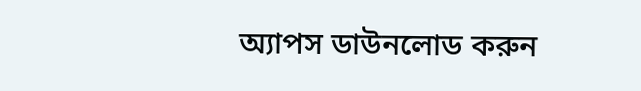অ্যাপস ডাউনলোড করুন